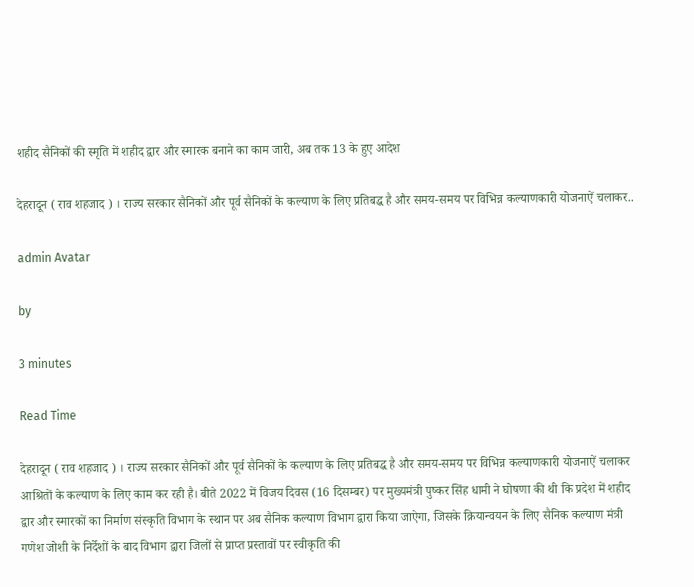शहीद सैनिकों की स्मृति में शहीद द्वार और स्मारक बनाने का काम जारी, अब तक 13 के हुए आदेश

देहरादून ( राव शहजाद ) । राज्य सरकार सैनिकों और पूर्व सैनिकों के कल्याण के लिए प्रतिबद्ध है और समय-समय पर विभिन्न कल्याणकारी योजनाऐं चलाकर..

admin Avatar

by

3 minutes

Read Time

देहरादून ( राव शहजाद ) । राज्य सरकार सैनिकों और पूर्व सैनिकों के कल्याण के लिए प्रतिबद्ध है और समय-समय पर विभिन्न कल्याणकारी योजनाऐं चलाकर आश्रितों के कल्याण के लिए काम कर रही है। बीते 2022 में विजय दिवस (16 दिसम्बर) पर मुख्यमंत्री पुष्कर सिंह धामी ने घोषणा की थी कि प्रदेश में शहीद द्वार और स्मारकों का निर्माण संस्कृति विभाग के स्थान पर अब सैनिक कल्याण विभाग द्वारा किया जाऐगा, जिसके क्रियान्वयन के लिए सैनिक कल्याण मंत्री गणेश जोशी के निर्देशों के बाद विभाग द्वारा जिलों से प्राप्त प्रस्तावों पर स्वीकृति की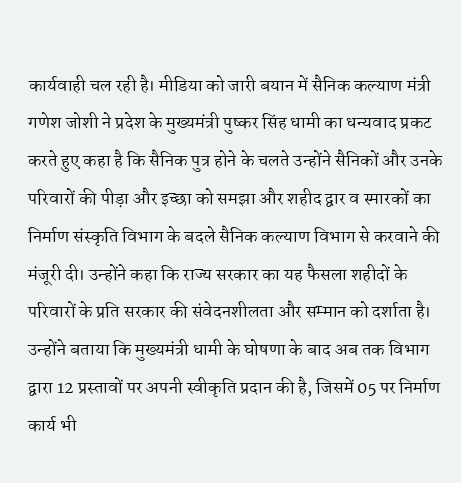कार्यवाही चल रही है। मीडिया को जारी बयान में सैनिक कल्याण मंत्री गणेश जोशी ने प्रदेश के मुख्यमंत्री पुष्कर सिंह धामी का धन्यवाद प्रकट करते हुए कहा है कि सैनिक पुत्र होने के चलते उन्होंने सैनिकों और उनके परिवारों की पीड़ा और इच्छा को समझा और शहीद द्वार व स्मारकों का निर्माण संस्कृति विभाग के बदले सैनिक कल्याण विभाग से करवाने की मंजूरी दी। उन्होंने कहा कि राज्य सरकार का यह फैसला शहीदों के परिवारों के प्रति सरकार की संवेदनशीलता और सम्मान को दर्शाता है। उन्होंने बताया कि मुख्यमंत्री धामी के घोषणा के बाद अब तक विभाग द्वारा 12 प्रस्तावों पर अपनी स्वीकृति प्रदान की है, जिसमें 05 पर निर्माण कार्य भी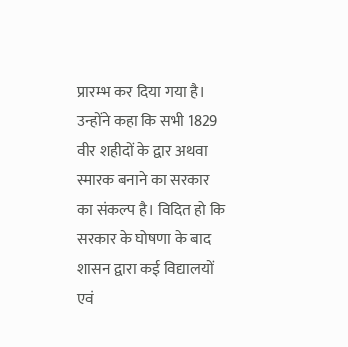प्रारम्भ कर दिया गया है। उन्होंने कहा कि सभी 1829 वीर शहीदों के द्वार अथवा स्मारक बनाने का सरकार का संकल्प है। विदित हो कि सरकार के घोषणा के बाद शासन द्वारा कई विद्यालयों एवं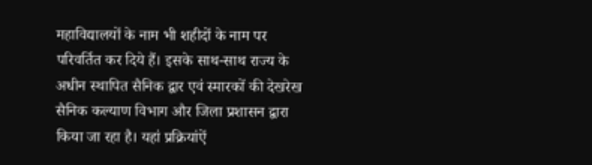महाविद्यालयों के नाम भी शहीदों के नाम पर परिवर्तित कर दिये हैं। इसके साथ-साथ राज्य के अधीन स्थापित सैनिक द्वार एवं स्मारकों की देखरेख सैनिक कल्याण विभाग और जिला प्रशासन द्वारा किया जा रहा है। यहां प्रक्रियांऐं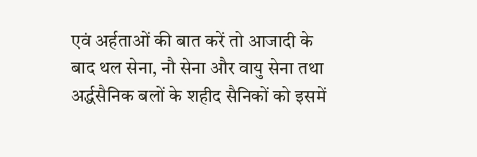एवं अर्हताओं की बात करें तो आजादी के बाद थल सेना, नौ सेना और वायु सेना तथा अर्द्धसैनिक बलों के शहीद सैनिकों को इसमें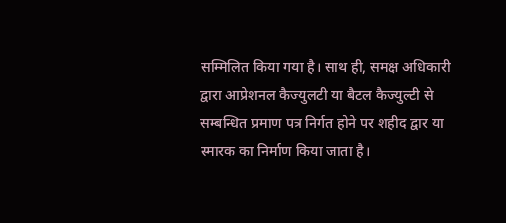सम्मिलित किया गया है। साथ ही, समक्ष अधिकारी द्वारा आप्रेशनल कैज्युलटी या बैटल कैज्युल्टी से सम्बन्धित प्रमाण पत्र निर्गत होने पर शहीद द्वार या स्मारक का निर्माण किया जाता है।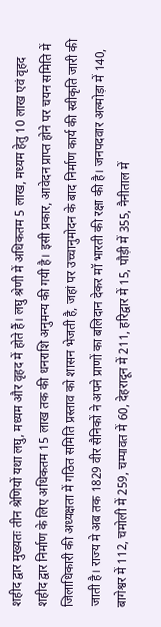शहीद द्वार मुख्यतः तीन श्रेणियों यथा लघु, मध्यम और वृहद में होते हैं। लघु श्रेणी में अधिकतम 5 लाख, मध्यम हेतु 10 लाख एवं वृहद शहीद द्वार निर्माण के लिए अधिकतम 15 लाख तक की धनराशि अनुमन्य की गयी है। इसी प्रकार, आवेदन प्राप्त होने पर चयन समिति में जिलाधिकारी की अध्यक्षता में गठित समिति प्रस्ताव को शासन भेजती है, जहां पर उच्चानुमोदन के बाद निर्माण कार्य की स्वीकृति जारी की जाती है। राज्य मे अब तक 1829 वीर सैनिकों ने अपने प्राणों का बलिदान देकर मॉ भारती की रक्षा की है। जनपदवार अल्मोड़ा में 140, बागेश्वर में 112, चमोली में 259, चम्पावत में 60, देहरादून में 211, हरिद्वार में 15, पौड़ी में 355, नैनीताल में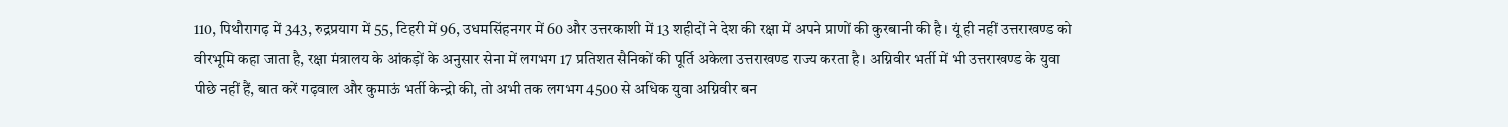110, पिथौरागढ़ में 343, रुद्रप्रयाग में 55, टिहरी में 96, उधमसिंहनगर में 60 और उत्तरकाशी में 13 शहीदों ने देश की रक्षा में अपने प्राणों की कुरबानी की है। यूं ही नहीं उत्तराखण्ड को वीरभूमि कहा जाता है, रक्षा मंत्रालय के आंकड़ों के अनुसार सेना में लगभग 17 प्रतिशत सैनिकों की पूर्ति अकेला उत्तराखण्ड राज्य करता है। अग्निवीर भर्ती में भी उत्तराखण्ड के युवा पीछे नहीं हैं, बात करें गढ़वाल और कुमाऊं भर्ती केन्द्रो की, तो अभी तक लगभग 4500 से अधिक युवा अग्निवीर बन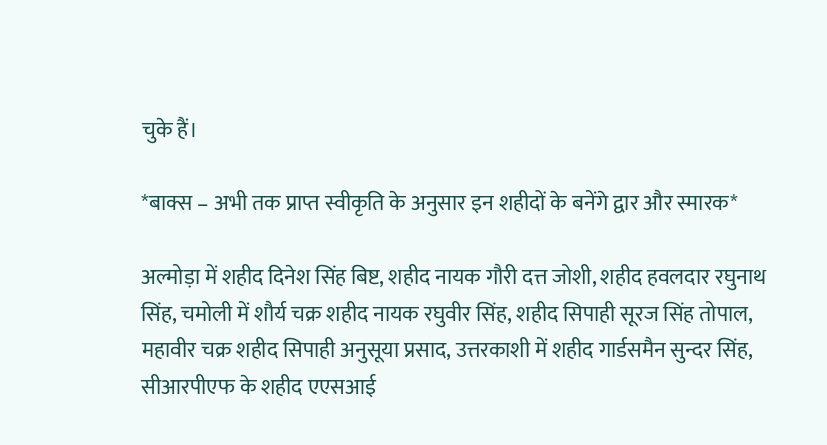चुके हैं।

*बाक्स – अभी तक प्राप्त स्वीकृति के अनुसार इन शहीदों के बनेंगे द्वार और स्मारक*

अल्मोड़ा में शहीद दिनेश सिंह बिष्ट, शहीद नायक गौरी दत्त जोशी, शहीद हवलदार रघुनाथ सिंह, चमोली में शौर्य चक्र शहीद नायक रघुवीर सिंह, शहीद सिपाही सूरज सिंह तोपाल, महावीर चक्र शहीद सिपाही अनुसूया प्रसाद, उत्तरकाशी में शहीद गार्डसमैन सुन्दर सिंह, सीआरपीएफ के शहीद एएसआई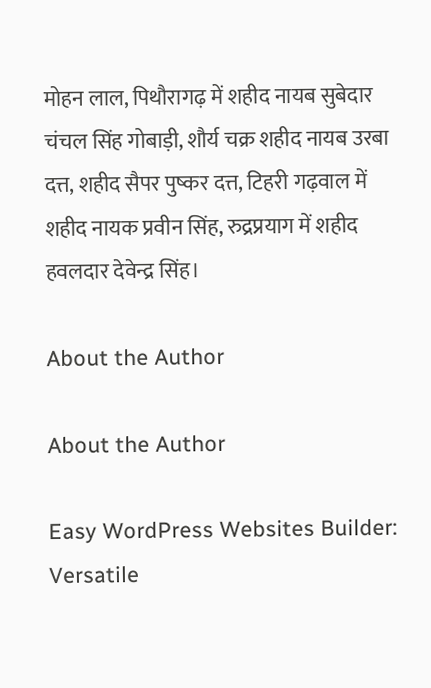मोहन लाल, पिथौरागढ़ में शहीद नायब सुबेदार चंचल सिंह गोबाड़ी, शौर्य चक्र शहीद नायब उरबा दत्त, शहीद सैपर पुष्कर दत्त, टिहरी गढ़वाल में शहीद नायक प्रवीन सिंह, रुद्रप्रयाग में शहीद हवलदार देवेन्द्र सिंह।

About the Author

About the Author

Easy WordPress Websites Builder: Versatile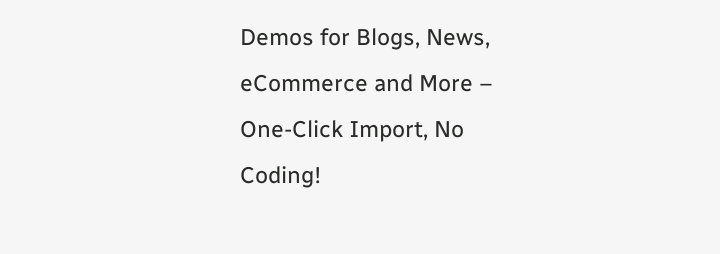Demos for Blogs, News, eCommerce and More – One-Click Import, No Coding!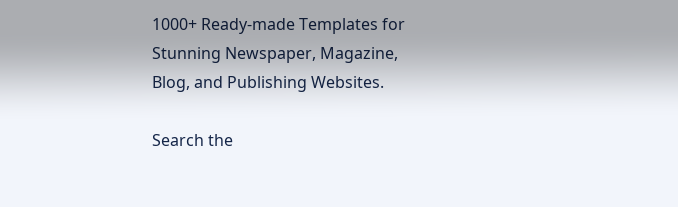1000+ Ready-made Templates for Stunning Newspaper, Magazine, Blog, and Publishing Websites.

Search the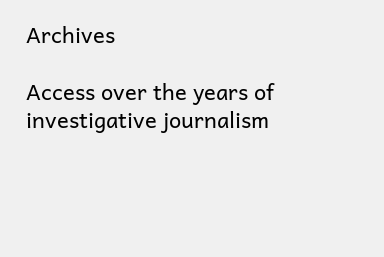Archives

Access over the years of investigative journalism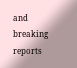and breaking reports